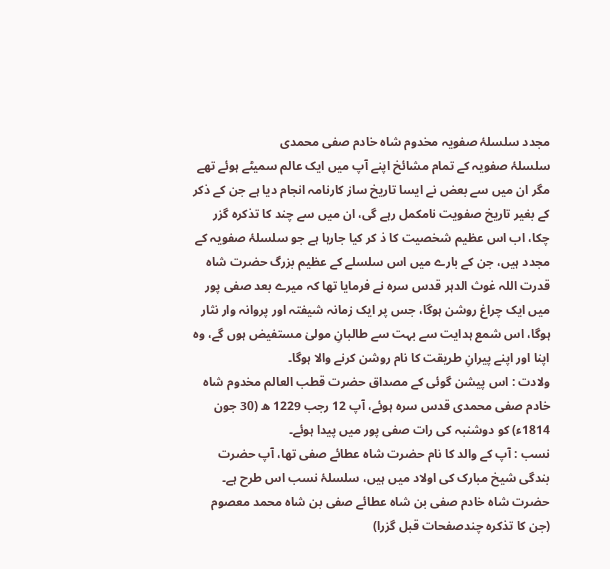مجدد سلسلۂ صفویہ مخدوم شاہ خادم صفی محمدی
سلسلۂ صفویہ کے تمام مشائخ اپنے آپ میں ایک عالم سمیٹے ہوئے تھے مگر ان میں سے بعض نے ایسا تاریخ ساز کارنامہ انجام دیا ہے جن کے ذکر کے بغیر تاریخ صفویت نامکمل رہے گی، ان میں سے چند کا تذکرہ گزر چکا، اب اس عظیم شخصیت کا ذ کر کیا جارہا ہے جو سلسلۂ صفویہ کے مجدد ہیں، جن کے بارے میں اس سلسلے کے عظیم بزرگ حضرت شاہ قدرت اللہ غوث الدہر قدس سرہ نے فرمایا تھا کہ میرے بعد صفی پور میں ایک چراغ روشن ہوگا، جس پر ایک زمانہ شیفتہ اور پروانہ وار نثار ہوگا، اس شمع ہدایت سے بہت سے طالبانِ مولیٰ مستفیض ہوں گے، وہ اپنا اور اپنے پیرانِ طریقت کا نام روشن کرنے والا ہوگا۔
ولادت : اس پیشن گوئی کے مصداق حضرت قطب العالم مخدوم شاہ خادم صفی محمدی قدس سرہ ہوئے، آپ 12 رجب 1229 ھ (30 جون 1814ء) کو دوشنبہ کی رات صفی پور میں پیدا ہوئے۔
نسب : آپ کے والد کا نام حضرت شاہ عطائے صفی تھا، آپ حضرت بندگی شیخ مبارک کی اولاد میں ہیں، سلسلۂ نسب اس طرح ہے۔
حضرت شاہ خادم صفی بن شاہ عطائے صفی بن شاہ محمد معصوم (جن کا تذکرہ چندصفحات قبل گزرا)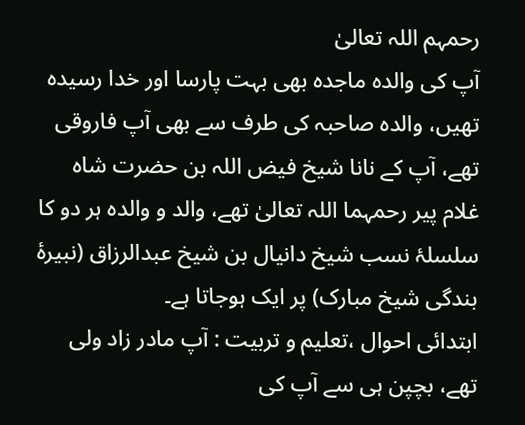رحمہم اللہ تعالیٰ
آپ کی والدہ ماجدہ بھی بہت پارسا اور خدا رسیدہ تھیں، والدہ صاحبہ کی طرف سے بھی آپ فاروقی تھے، آپ کے نانا شیخ فیض اللہ بن حضرت شاہ غلام پیر رحمہما اللہ تعالیٰ تھے، والد و والدہ ہر دو کا سلسلۂ نسب شیخ دانیال بن شیخ عبدالرزاق (نبیرۂ بندگی شیخ مبارک) پر ایک ہوجاتا ہے۔
ابتدائی احوال ،تعلیم و تربیت : آپ مادر زاد ولی تھے، بچپن ہی سے آپ کی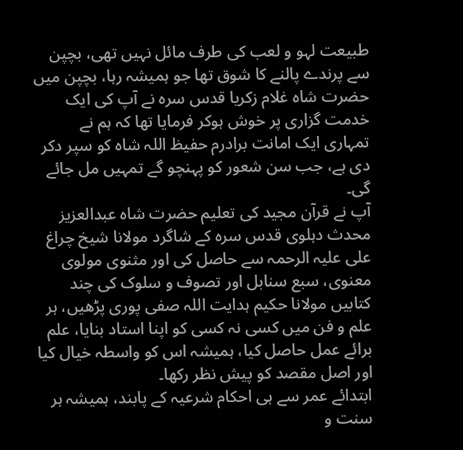طبیعت لہو و لعب کی طرف مائل نہیں تھی، بچپن سے پرندے پالنے کا شوق تھا جو ہمیشہ رہا، بچپن میں حضرت شاہ غلام زکریا قدس سرہ نے آپ کی ایک خدمت گزاری پر خوش ہوکر فرمایا تھا کہ ہم نے تمہاری ایک امانت برادرم حفیظ اللہ شاہ کو سپر دکر دی ہے، جب سن شعور کو پہنچو گے تمہیں مل جائے گی۔
آپ نے قرآن مجید کی تعلیم حضرت شاہ عبدالعزیز محدث دہلوی قدس سرہ کے شاگرد مولانا شیخ چراغ علی علیہ الرحمہ سے حاصل کی اور مثنوی مولوی معنوی، سبع سنابل اور تصوف و سلوک کی چند کتابیں مولانا حکیم ہدایت اللہ صفی پوری پڑھیں، ہر علم و فن میں کسی نہ کسی کو اپنا استاد بنایا، علم برائے عمل حاصل کیا، ہمیشہ اس کو واسطہ خیال کیا اور اصل مقصد کو پیش نظر رکھا۔
ابتدائے عمر سے ہی احکام شرعیہ کے پابند، ہمیشہ ہر سنت و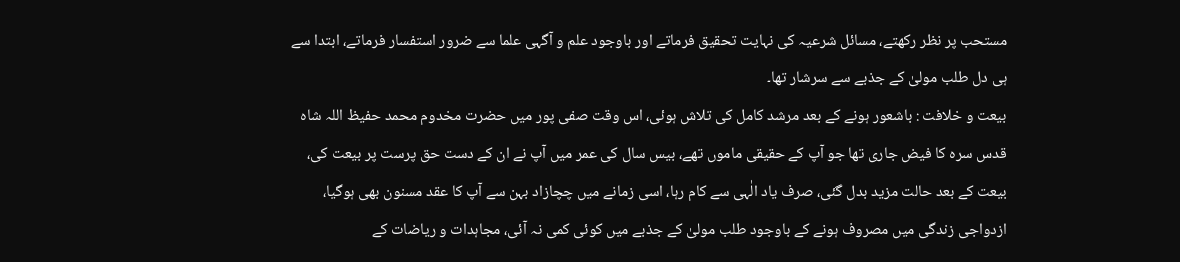مستحب پر نظر رکھتے، مسائل شرعیہ کی نہایت تحقیق فرماتے اور باوجود علم و آگہی علما سے ضرور استفسار فرماتے، ابتدا سے ہی دل طلب مولیٰ کے جذبے سے سرشار تھا۔
بیعت و خلافت : باشعور ہونے کے بعد مرشد کامل کی تلاش ہوئی، اس وقت صفی پور میں حضرت مخدوم محمد حفیظ اللہ شاہ قدس سرہ کا فیض جاری تھا جو آپ کے حقیقی ماموں تھے، بیس سال کی عمر میں آپ نے ان کے دست حق پرست پر بیعت کی، بیعت کے بعد حالت مزید بدل گئی، صرف یاد الٰہی سے کام رہا، اسی زمانے میں چچازاد بہن سے آپ کا عقد مسنون بھی ہوگیا، ازدواجی زندگی میں مصروف ہونے کے باوجود طلب مولیٰ کے جذبے میں کوئی کمی نہ آئی، مجاہدات و ریاضات کے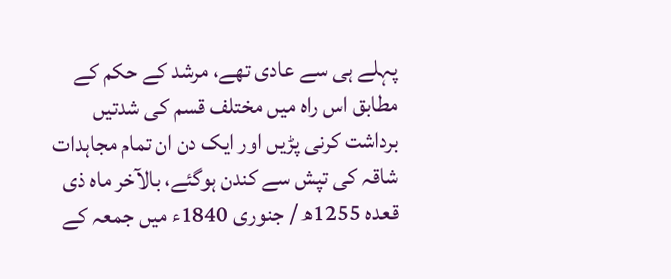پہلے ہی سے عادی تھے، مرشد کے حکم کے مطابق اس راہ میں مختلف قسم کی شدتیں برداشت کرنی پڑیں اور ایک دن ان تمام مجاہدات شاقہ کی تپش سے کندن ہوگئے، بالآخر ماہ ذی قعده 1255ھ / جنوری 1840ء میں جمعہ کے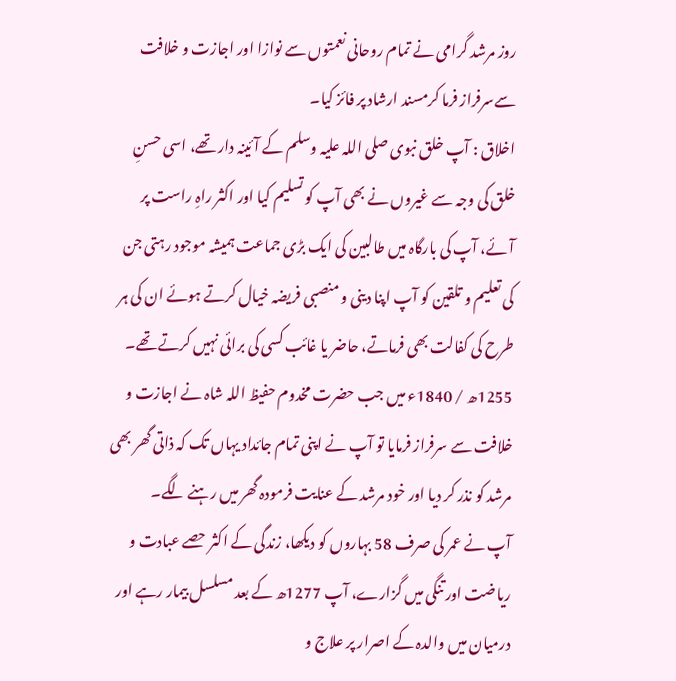روز مرشد گرامی نے تمام روحانی نعمتوں سے نوازا اور اجازت و خلافت سےسرفراز فرما کرمسند ارشاد پر فائز کیا۔
اخلاق : آپ خلق نبوی صلی اللہ علیہ وسلم کے آئینہ دار تھے، اسی حسنِ خلق کی وجہ سے غیروں نے بھی آپ کو تسلیم کیا اور اکثر راہِ راست پر آئے، آپ کی بارگاہ میں طالبین کی ایک بڑی جماعت ہمیشہ موجود رہتی جن کی تعلیم و تلقین کو آپ اپنا دینی و منصبی فریضہ خیال کرتے ہوئے ان کی ہر طرح کی کفالت بھی فرماتے، حاضر یا غائب کسی کی برائی نہیں کرتے تھے۔
1255ھ / 1840ء میں جب حضرت مخدوم حفیظ اللہ شاہ نے اجازت و خلافت سے سرفراز فرمایا تو آپ نے اپنی تمام جائداد یہاں تک کہ ذاتی گھر بھی مرشد کو نذر کر دیا اور خود مرشد کے عنایت فرمودہ گھر میں رہنے لگے۔
آپ نے عمر کی صرف 58 بہاروں کو دیکھا، زندگی کے اکثر حصے عبادت و ریاضت اور تنگی میں گزارے، آپ 1277ھ کے بعد مسلسل بیمار رہے اور درمیان میں والدہ کے اصرار پر علاج و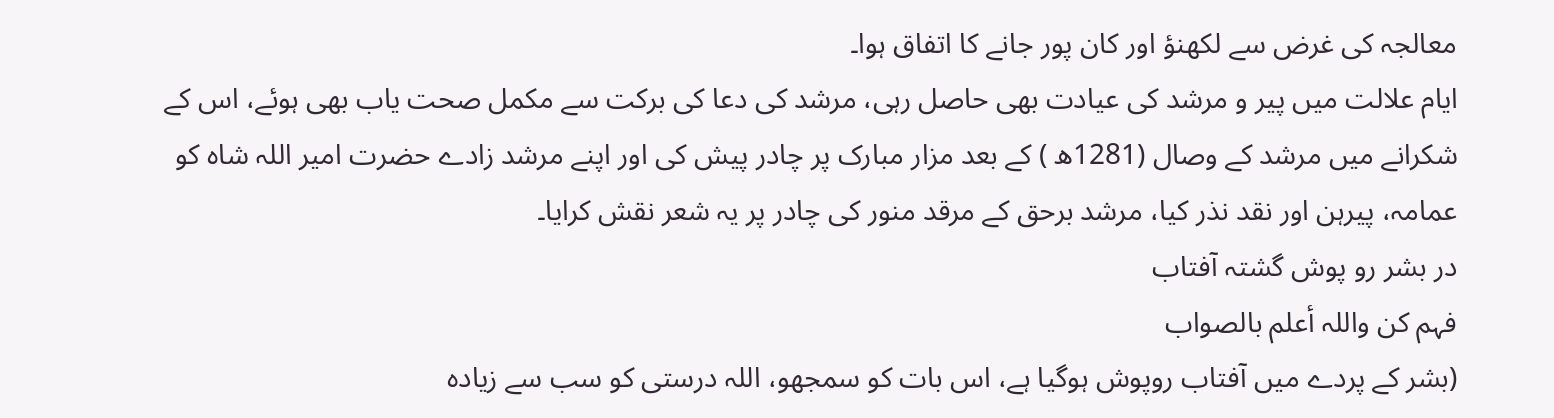معالجہ کی غرض سے لکھنؤ اور کان پور جانے کا اتفاق ہوا۔
ایام علالت میں پیر و مرشد کی عیادت بھی حاصل رہی، مرشد کی دعا کی برکت سے مکمل صحت یاب بھی ہوئے، اس کے شکرانے میں مرشد کے وصال (1281ھ ) کے بعد مزار مبارک پر چادر پیش کی اور اپنے مرشد زادے حضرت امیر اللہ شاہ کو عمامہ، پیرہن اور نقد نذر کیا، مرشد برحق کے مرقد منور کی چادر پر یہ شعر نقش کرایا۔
در بشر رو پوش گشتہ آفتاب
فہم کن واللہ أعلم بالصواب
(بشر کے پردے میں آفتاب روپوش ہوگیا ہے، اس بات کو سمجھو، اللہ درستی کو سب سے زیادہ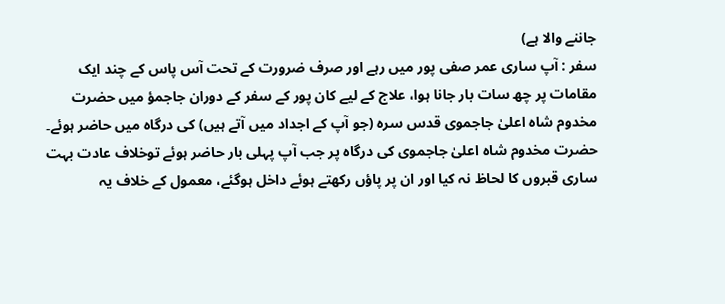جاننے والا ہے)
سفر : آپ ساری عمر صفی پور میں رہے اور صرف ضرورت کے تحت آس پاس کے چند ایک مقامات پر چھ سات بار جانا ہوا، علاج کے لیے کان پور کے سفر کے دوران جاجمؤ میں حضرت مخدوم شاہ اعلیٰ جاجموی قدس سرہ (جو آپ کے اجداد میں آتے ہیں) کی درگاہ میں حاضر ہوئے۔
حضرت مخدوم شاہ اعلیٰ جاجموی کی درگاہ پر جب آپ پہلی بار حاضر ہوئے توخلاف عادت بہت ساری قبروں کا لحاظ نہ کیا اور ان پر پاؤں رکھتے ہوئے داخل ہوگئے، معمول کے خلاف یہ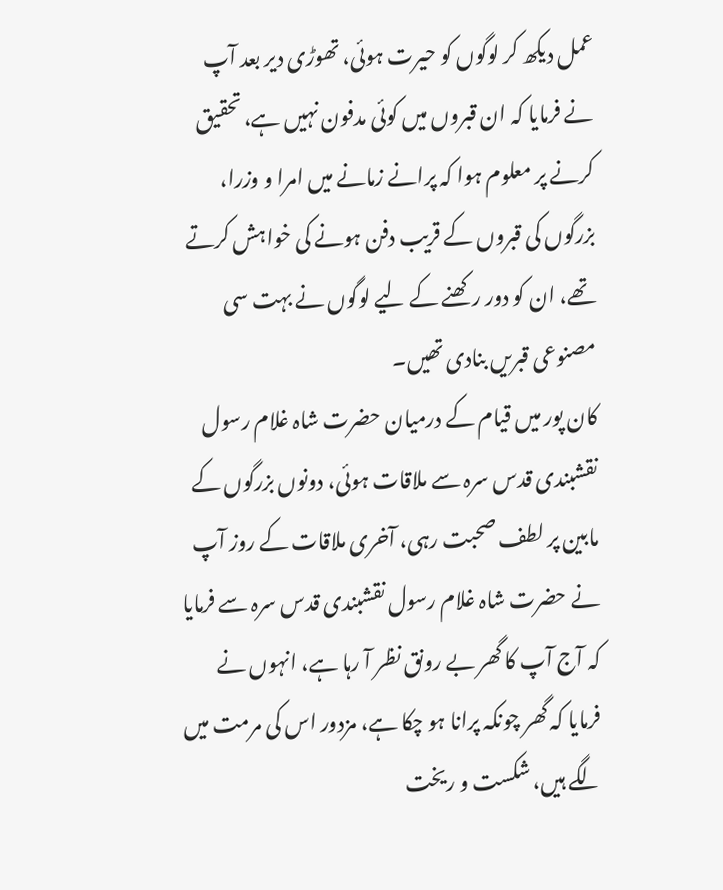عمل دیکھ کر لوگوں کو حیرت ہوئی، تھوڑی دیر بعد آپ نے فرمایا کہ ان قبروں میں کوئی مدفون نہیں ہے، تحقیق کرنے پر معلوم ہوا کہ پرانے زمانے میں امرا و وزرا، بزرگوں کی قبروں کے قریب دفن ہونے کی خواہش کرتے تھے، ان کو دور رکھنے کے لیے لوگوں نے بہت سی مصنوعی قبریں بنادی تھیں۔
کان پور میں قیام کے درمیان حضرت شاہ غلام رسول نقشبندی قدس سرہ سے ملاقات ہوئی، دونوں بزرگوں کے مابین پر لطف صحبت رہی، آخری ملاقات کے روز آپ نے حضرت شاہ غلام رسول نقشبندی قدس سرہ سے فرمایا کہ آج آپ کا گھر بے رونق نظر آ رہا ہے، انہوں نے فرمایا کہ گھر چونکہ پرانا ہو چکا ہے، مزدور اس کی مرمت میں لگے ہیں، شکست و ریخت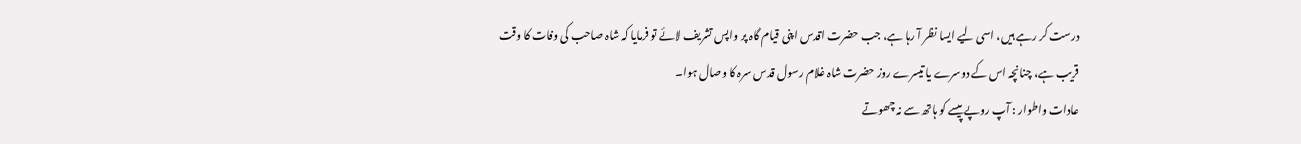درست کر رہے ہیں، اسی لیے ایسا نظر آ رہا ہے، جب حضرت اقدس اپنی قیام گاہ پر واپس تشریف لائے تو فرمایا کہ شاہ صاحب کی وفات کا وقت قریب ہے، چنانچہ اس کے دوسرے یا تیسرے روز حضرت شاہ غلام رسول قدس سرہ کا وصال ہوا۔
عادات واطوار : آپ روپے پیسے کو ہاتھ سے نہ چھوتے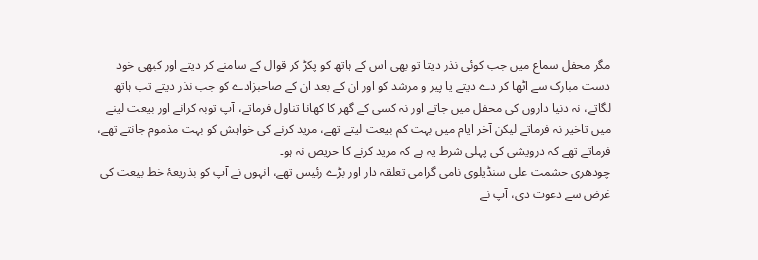مگر محفل سماع میں جب کوئی نذر دیتا تو بھی اس کے ہاتھ کو پکڑ کر قوال کے سامنے کر دیتے اور کبھی خود دست مبارک سے اٹھا کر دے دیتے یا پیر و مرشد کو اور ان کے بعد ان کے صاحبزادے کو جب نذر دیتے تب ہاتھ لگاتے، نہ دنیا داروں کی محفل میں جاتے اور نہ کسی کے گھر کا کھانا تناول فرماتے، آپ توبہ کرانے اور بیعت لینے میں تاخیر نہ فرماتے لیکن آخر ایام میں بہت کم بیعت لیتے تھے، مرید کرنے کی خواہش کو بہت مذموم جانتے تھے، فرماتے تھے کہ درویشی کی پہلی شرط یہ ہے کہ مرید کرنے کا حریص نہ ہو۔
چودھری حشمت علی سنڈیلوی نامی گرامی تعلقہ دار اور بڑے رئیس تھے، انہوں نے آپ کو بذریعۂ خط بیعت کی غرض سے دعوت دی، آپ نے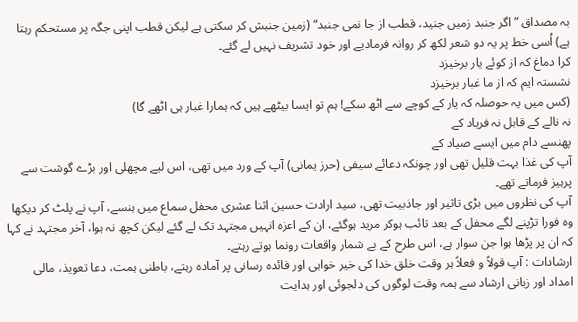بہ مصداق ”اگر جنبد زمیں جنید، قطب از جا نمی جنبد“ (زمین جنبش کر سکتی ہے لیکن قطب اپنی جگہ پر مستحکم رہتا ہے) اُسی خط پر یہ دو شعر لکھ کر روانہ فرمادیے اور خود تشریف نہیں لے گئے۔
کرا دماغ کہ از کوئے یار برخیزد
نشستہ ایم کہ از ما غبار برخیزد
(کس میں یہ حوصلہ کہ یار کے کوچے سے اٹھ سکے! ہم تو ایسا بیٹھے ہیں کہ ہمارا غبار ہی اٹھے گا)
نہ نالے کے قابل نہ فریاد کے
پھنسے دام میں ایسے صیاد کے
آپ کی غذا بہت قلیل تھی اور چونکہ دعائے سیفی (حرز یمانی) آپ کے ورد میں تھی، اس لیے مچھلی اور بڑے گوشت سے پرہیز فرماتے تھے۔
آپ کی نظروں میں بڑی تاثیر اور جاذبیت تھی، سید ارادت حسین اثنا عشری محفل سماع میں ہنسے، آپ نے پلٹ کر دیکھا وہ فورا تڑپنے لگے محفل کے بعد تائب ہوکر مرید ہوگئے، ان کے اعزہ انہیں مجتہد تک لے گئے لیکن کچھ نہ ہوا، آخر مجتہد نے کہا کہ ان پر پڑھا ہوا جن سوار ہے، اس طرح کے بے شمار واقعات رونما ہوتے رہتے۔
ارشادات : آپ قولاً و فعلاً ہر وقت خلق خدا کی خیر خواہی اور فائدہ رسانی پر آمادہ رہتے، باطنی ہمت، دعا تعویذ، مالی امداد اور زبانی ارشاد سے ہمہ وقت لوگوں کی دلجوئی اور ہدایت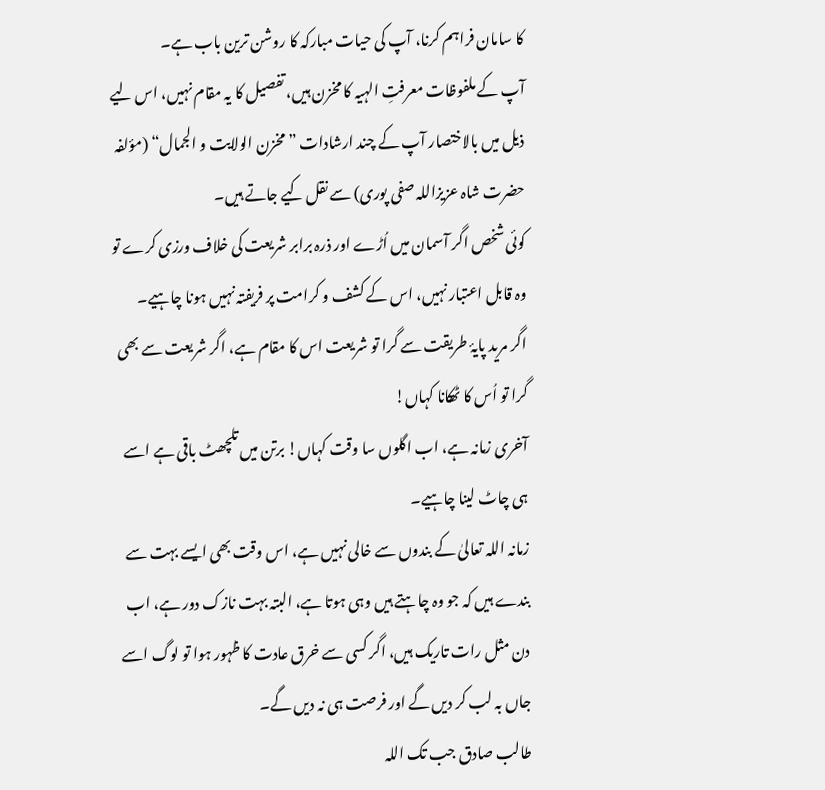کا سامان فراہم کرنا، آپ کی حیات مبارکہ کا روشن ترین باب ہے۔
آپ کے ملفوظات معرفتِ الہیہ کا مخزن ہیں، تفصیل کا یہ مقام نہیں، اس لیے ذیل میں بالاختصار آپ کے چند ارشادات ”مخزن الولایت و الجمال“ (مؤلفہ حضرت شاہ عزیزاللہ صفی پوری) سے نقل کیے جاتے ہیں۔
کوئی شخص اگر آسمان میں اُڑے اور ذرہ برابر شریعت کی خلاف ورزی کرے تو وہ قابل اعتبار نہیں، اس کے کشف و کرامت پر فریفتہ نہیں ہونا چاہیے۔
اگر مرید پایۂ طریقت سے گرا تو شریعت اس کا مقام ہے، اگر شریعت سے بھی گرا تو اُس کا ٹھکانا کہاں!
آخری زمانہ ہے، اب اگلوں سا وقت کہاں! برتن میں تلچھٹ باقی ہے اسے ہی چاٹ لینا چاہیے۔
زمانہ اللہ تعالیٰ کے بندوں سے خالی نہیں ہے، اس وقت بھی ایسے بہت سے بندے ہیں کہ جو وہ چاہتے ہیں وہی ہوتا ہے، البتہ بہت نازک دور ہے، اب دن مثل رات تاریک ہیں، اگر کسی سے خرق عادت کا ظہور ہوا تو لوگ اسے جاں بہ لب کر دیں گے اور فرصت ہی نہ دیں گے۔
طالب صادق جب تک اللہ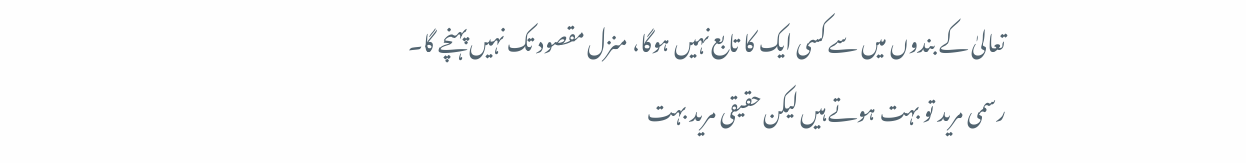تعالیٰ کے بندوں میں سے کسی ایک کا تابع نہیں ہوگا، منزل مقصود تک نہیں پہنچے گا۔
رسمی مرید تو بہت ہوتے ہیں لیکن حقیقی مرید بہت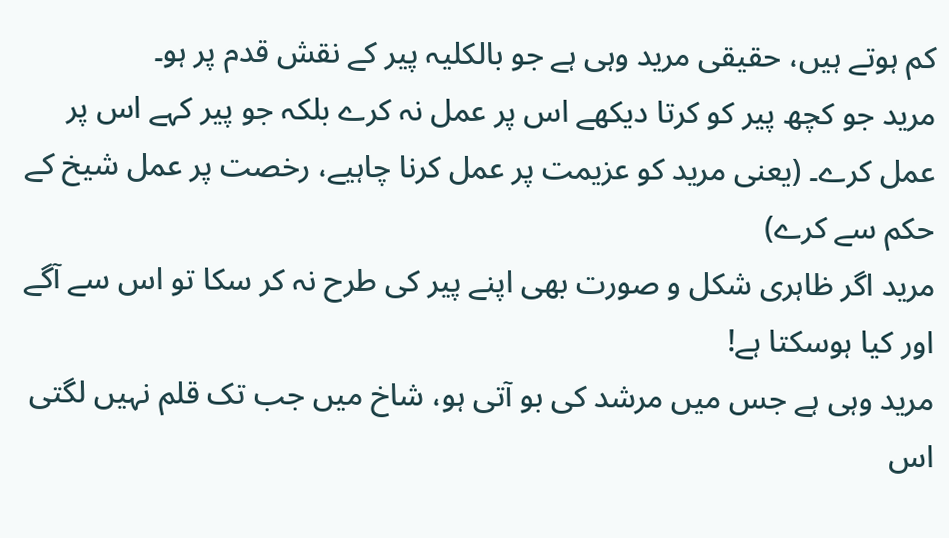کم ہوتے ہیں، حقیقی مرید وہی ہے جو بالکلیہ پیر کے نقش قدم پر ہو۔
مرید جو کچھ پیر کو کرتا دیکھے اس پر عمل نہ کرے بلکہ جو پیر کہے اس پر عمل کرے۔ (یعنی مرید کو عزیمت پر عمل کرنا چاہیے، رخصت پر عمل شیخ کے حکم سے کرے)
مرید اگر ظاہری شکل و صورت بھی اپنے پیر کی طرح نہ کر سکا تو اس سے آگے اور کیا ہوسکتا ہے!
مرید وہی ہے جس میں مرشد کی بو آتی ہو، شاخ میں جب تک قلم نہیں لگتی اس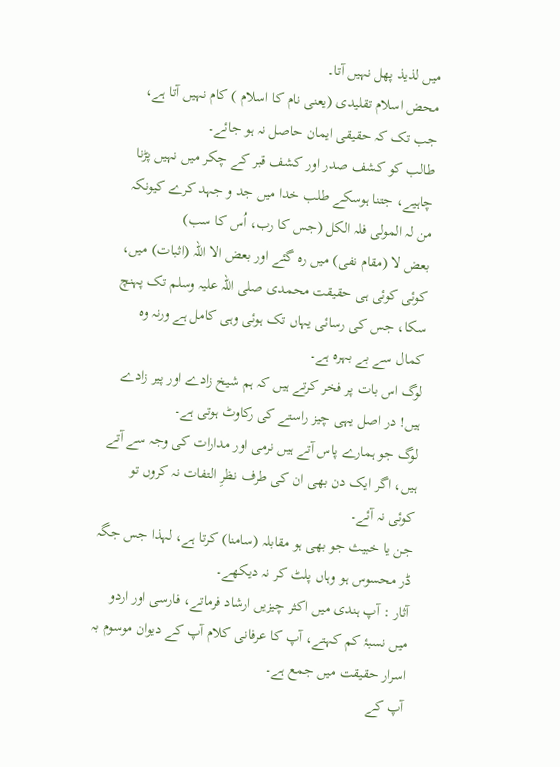میں لذیذ پھل نہیں آتا۔
محض اسلام تقلیدی (یعنی نام کا اسلام ) کام نہیں آتا ہے، جب تک کہ حقیقی ایمان حاصل نہ ہو جائے۔
طالب کو کشف صدر اور کشف قبر کے چکر میں نہیں پڑنا چاہیے، جتنا ہوسکے طلب خدا میں جد و جہد کرے کیونکہ من لہ المولی فلہ الکل (جس کا رب، اُس کا سب)
بعض لا (مقام نفی) میں رہ گئے اور بعض الا اللہ (اثبات) میں، کوئی کوئی ہی حقیقت محمدی صلی اللہ علیہ وسلم تک پہنچ سکا، جس کی رسائی یہاں تک ہوئی وہی کامل ہے ورنہ وہ کمال سے بے بہرہ ہے۔
لوگ اس بات پر فخر کرتے ہیں کہ ہم شیخ زادے اور پیر زادے ہیں! در اصل یہی چیز راستے کی رکاوٹ ہوتی ہے۔
لوگ جو ہمارے پاس آتے ہیں نرمی اور مدارات کی وجہ سے آتے ہیں، اگر ایک دن بھی ان کی طرف نظرِ التفات نہ کروں تو کوئی نہ آئے۔
جن یا خبیث جو بھی ہو مقابلہ (سامنا) کرتا ہے، لہذا جس جگہ ڈر محسوس ہو وہاں پلٹ کر نہ دیکھے۔
آثار : آپ ہندی میں اکثر چیزیں ارشاد فرماتے، فارسی اور اردو میں نسبۂ کم کہتے، آپ کا عرفانی کلام آپ کے دیوان موسوم بہ اسرار حقیقت میں جمع ہے۔
آپ کے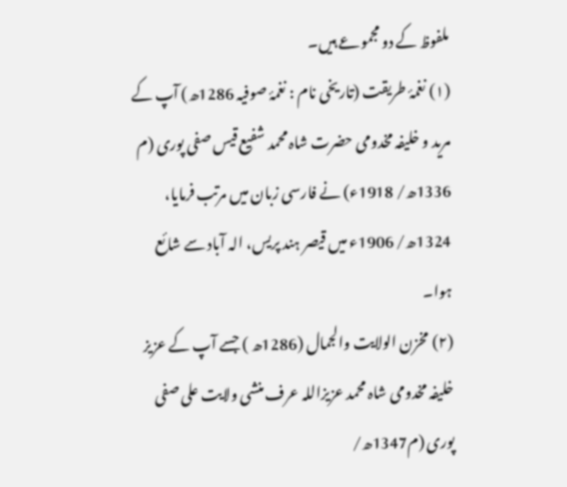ملفوظ کے دو مجموعے ہیں۔
(۱) نغمۂ طریقت (تاریخی نام : نغمۂ صوفیہ 1286ھ) آپ کے مرید و خلیفہ مخدومی حضرت شاہ محمد شفیع قیس صفی پوری (م 1336ھ/ 1918ء) نے فارسی زبان میں مرتب فرمایا، 1324ھ/ 1906ء میں قیصر ہند پریس، الہ آباد سے شائع ہوا۔
(۲) مخزن الولایت والجمال (1286ھ ) جسے آپ کے عزیز خلیفہ مخدومی شاہ محمد عزیزاللہ عرف منشی ولایت علی صفی پوری (م1347ھ/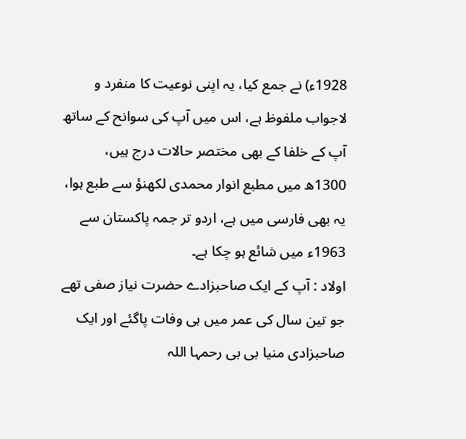1928ء) نے جمع کیا، یہ اپنی نوعیت کا منفرد و لاجواب ملفوظ ہے، اس میں آپ کی سوانح کے ساتھ آپ کے خلفا کے بھی مختصر حالات درج ہیں، 1300ھ میں مطبع انوار محمدی لکھنؤ سے طبع ہوا، یہ بھی فارسی میں ہے، اردو تر جمہ پاکستان سے 1963ء میں شائع ہو چکا ہے۔
اولاد : آپ کے ایک صاحبزادے حضرت نیاز صفی تھے جو تین سال کی عمر میں ہی وفات پاگئے اور ایک صاحبزادی منیا بی بی رحمہا اللہ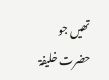تھیں جو حضرت خلیفۃ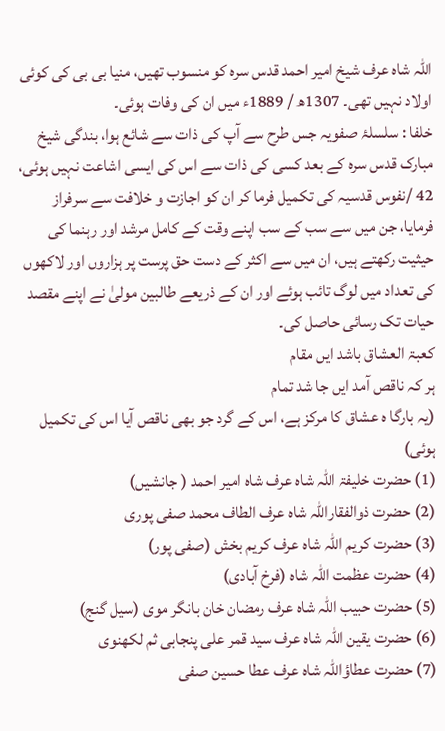اللہ شاہ عرف شیخ امیر احمد قدس سرہ کو منسوب تھیں، منیا بی بی کی کوئی اولاد نہیں تھی۔ 1307ھ / 1889ء میں ان کی وفات ہوئی۔
خلفا : سلسلۂ صفویہ جس طرح سے آپ کی ذات سے شائع ہوا، بندگی شیخ مبارک قدس سرہ کے بعد کسی کی ذات سے اس کی ایسی اشاعت نہیں ہوئی، 42 /نفوس قدسیہ کی تکمیل فرما کر ان کو اجازت و خلافت سے سرفراز فرمایا، جن میں سے سب کے سب اپنے وقت کے کامل مرشد اور رہنما کی حیثیت رکھتے ہیں، ان میں سے اکثر کے دست حق پرست پر ہزاروں اور لاکھوں کی تعداد میں لوگ تائب ہوئے اور ان کے ذریعے طالبین مولیٰ نے اپنے مقصد حیات تک رسائی حاصل کی۔
کعبۃ العشاق باشد ایں مقام
ہر کہ ناقص آمد ایں جا شد تمام
(یہ بارگا ہ عشاق کا مرکز ہے، اس کے گرد جو بھی ناقص آیا اس کی تکمیل ہوئی)
(1) حضرت خلیفۃ اللہ شاہ عرف شاہ امیر احمد ( جانشیں)
(2) حضرت ذوالفقاراللہ شاہ عرف الطاف محمد صفی پوری
(3) حضرت کریم اللہ شاہ عرف کریم بخش (صفی پور)
(4) حضرت عظمت اللہ شاہ (فرخ آبادی)
(5) حضرت حبیب اللہ شاہ عرف رمضان خان بانگر موی (سیل گنج)
(6) حضرت یقین اللہ شاہ عرف سید قمر علی پنجابی ثم لکھنوی
(7) حضرت عطاؤاللہ شاہ عرف عطا حسین صفی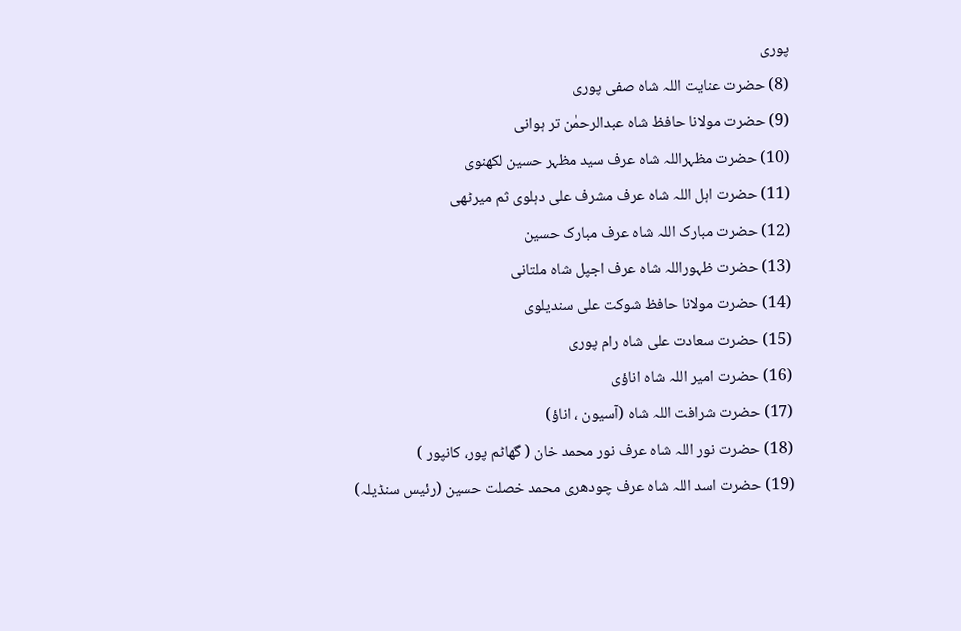پوری
(8) حضرت عنایت اللہ شاہ صفی پوری
(9) حضرت مولانا حافظ شاہ عبدالرحمٰن تر ہوانی
(10) حضرت مظہراللہ شاہ عرف سید مظہر حسین لکھنوی
(11) حضرت اہل اللہ شاہ عرف مشرف علی دہلوی ثم میرٹھی
(12) حضرت مبارک اللہ شاہ عرف مبارک حسین
(13) حضرت ظہوراللہ شاہ عرف اجپل شاہ ملتانی
(14) حضرت مولانا حافظ شوکت علی سندیلوی
(15) حضرت سعادت علی شاہ رام پوری
(16) حضرت امیر اللہ شاہ اناؤی
(17) حضرت شرافت اللہ شاہ (آسیون ، اناؤ)
(18) حضرت نور اللہ شاہ عرف نور محمد خان ( گھاٹم پور، کانپور )
(19) حضرت اسد اللہ شاہ عرف چودھری محمد خصلت حسین (رئیس سنڈیلہ)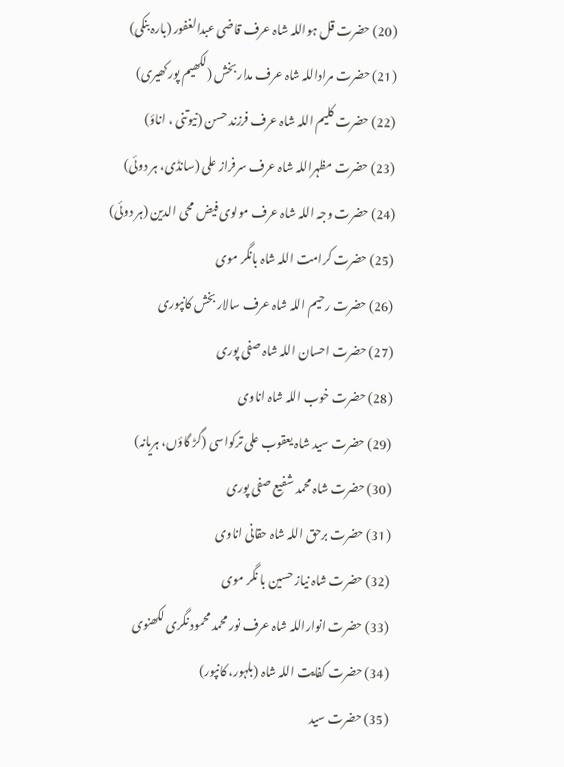(20) حضرت قل ہواللہ شاہ عرف قاضی عبدالغفور (بارہ بنکی)
(21) حضرت مراداللہ شاہ عرف مدار بخش (لکھیم پور کھیری)
(22) حضرت کلیم اللہ شاہ عرف فرزند حسن (نیوتنی ، اناؤ)
(23) حضرت مظہراللہ شاہ عرف سرفراز علی (سانڈی، ہر دوئی)
(24) حضرت وجہ اللہ شاہ عرف مولوی فیض محی الدین (ہر دوئی)
(25) حضرت کرامت اللہ شاہ بانگر موی
(26) حضرت رحیم اللہ شاہ عرف سالار بخش کانپوری
(27) حضرت احسان اللہ شاہ صفی پوری
(28) حضرت خوب اللہ شاہ اناوی
(29) حضرت سید شاہ یعقوب علی ترکواسی (گڑ گاؤں، ہریانہ)
(30) حضرت شاہ محمد شفیع صفی پوری
(31) حضرت برحق اللہ شاہ حقانی اناوی
(32) حضرت شاہ نیاز حسین با نگر موی
(33) حضرت انواراللہ شاہ عرف نور محمد محمود نگری لکھنوی
(34) حضرت کفایت اللہ شاہ (بلہور، کانپور)
(35) حضرت سید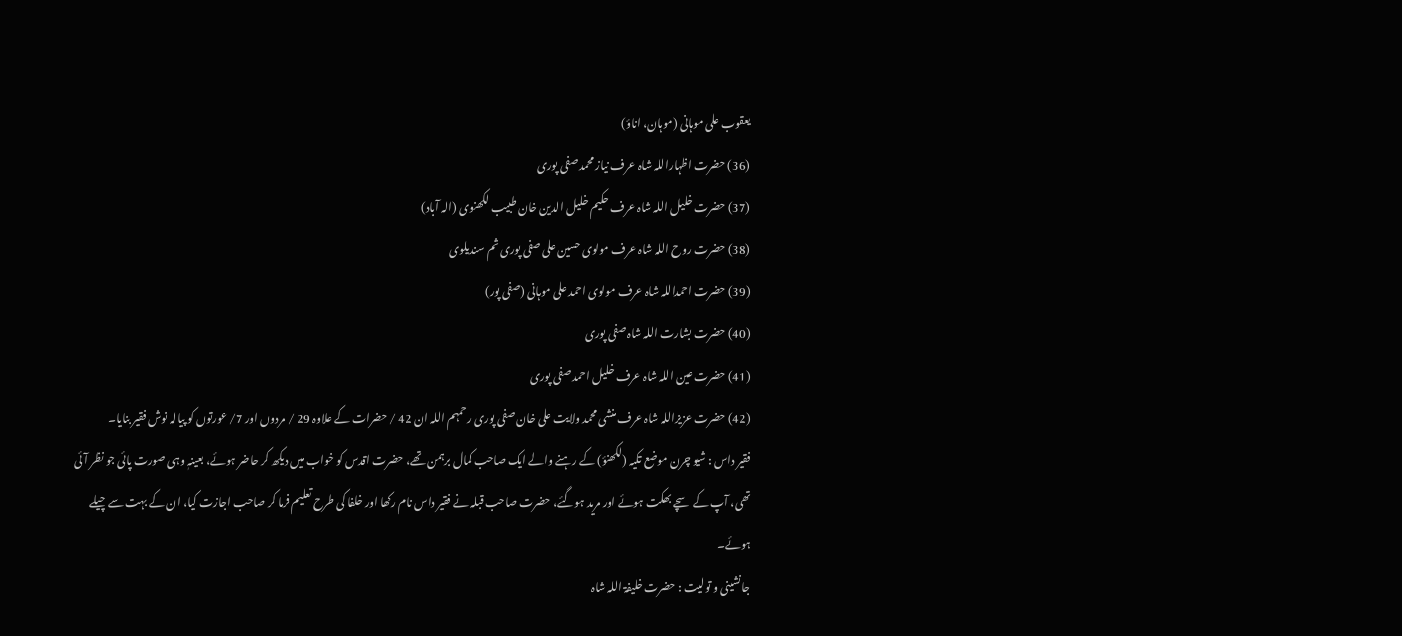یعقوب علی موہانی (موہان، اناؤ)
(36) حضرت اظہاراللہ شاہ عرف نیاز محمد صفی پوری
(37) حضرت خلیل اللہ شاہ عرف حکیم خلیل الدین خان طبیب لکھنوی (الہ آباد)
(38) حضرت روح اللہ شاہ عرف مولوی حسین علی صفی پوری ثم سندیلوی
(39) حضرت احمداللہ شاہ عرف مولوی احمد علی موہانی (صفی پور)
(40) حضرت بشارت اللہ شاہ صفی پوری
(41) حضرت عین اللہ شاہ عرف خلیل احمد صفی پوری
(42) حضرت عزیزاللہ شاہ عرف منشی محمد ولایت علی خان صفی پوری رحمہم اللہ ان 42 / حضرات کے علاوہ 29 / مردوں اور 7/ عورتوں کو پیالہ نوش فقیر بنایا۔
فقیر داس : شیو چرن موضع تکیہ (لکھنؤ) کے رہنے والے ایک صاحب کمال برہمن تھے، حضرت اقدس کو خواب میں دیکھ کر حاضر ہوئے، بعینہٖ وہی صورت پائی جو نظر آئی تھی، آپ کے سچے بھکت ہوئے اور مرید ہوگئے، حضرت صاحب قبلہ نے فقیر داس نام رکھا اور خلفا کی طرح تعلیم فرما کر صاحب اجازت کیا، ان کے بہت سے چیلے ہوئے۔
جانشینی و تولیت : حضرت خلیفۃ اللہ شاہ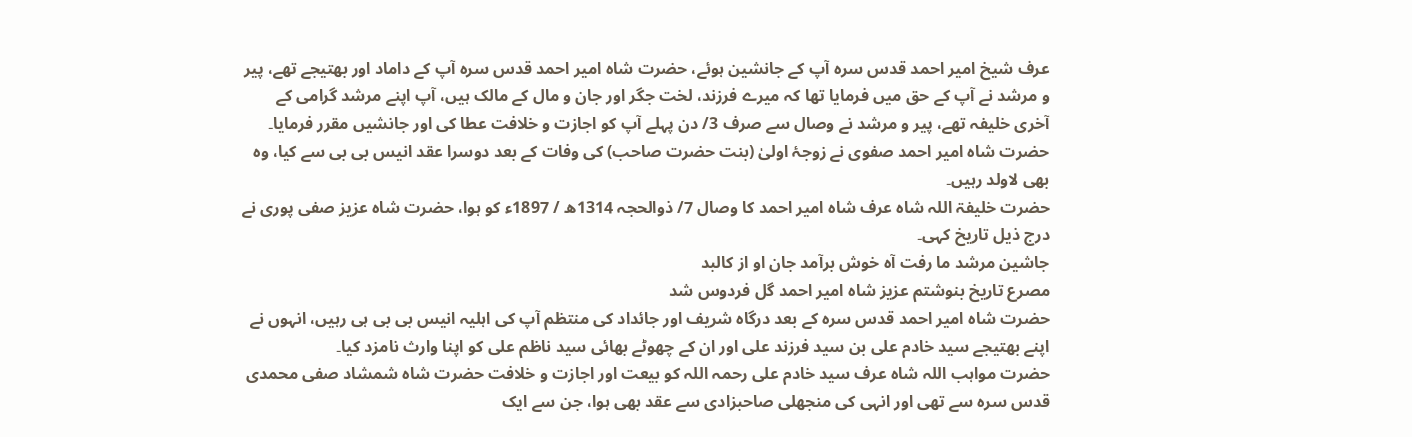عرف شیخ امیر احمد قدس سرہ آپ کے جانشین ہوئے، حضرت شاہ امیر احمد قدس سرہ آپ کے داماد اور بھتیجے تھے، پیر و مرشد نے آپ کے حق میں فرمایا تھا کہ میرے فرزند، لخت جگر اور جان و مال کے مالک ہیں، آپ اپنے مرشد گرامی کے آخری خلیفہ تھے، پیر و مرشد نے وصال سے صرف 3/ دن پہلے آپ کو اجازت و خلافت عطا کی اور جانشیں مقرر فرمایا۔
حضرت شاہ امیر احمد صفوی نے زوجۂ اولیٰ (بنت حضرت صاحب) کی وفات کے بعد دوسرا عقد انیس بی بی سے کیا، وہ بھی لاولد رہیں۔
حضرت خلیفۃ اللہ شاہ عرف شاہ امیر احمد کا وصال 7/ ذوالحجہ 1314ھ / 1897ء کو ہوا، حضرت شاہ عزیز صفی پوری نے درج ذیل تاریخ کہی۔
جاشین مرشد ما رفت آه خوش برآمد جان او از کالبد
مصرع تاریخ بنوشتم عزیز شاہ امیر احمد گل فردوس شد
حضرت شاہ امیر احمد قدس سرہ کے بعد درگاہ شریف اور جائداد کی منتظم آپ کی اہلیہ انیس بی بی ہی رہیں، انہوں نے اپنے بھتیجے سید خادم علی بن سید فرزند علی اور ان کے چھوٹے بھائی سید ناظم علی کو اپنا وارث نامزد کیا۔
حضرت مواہب اللہ شاہ عرف سید خادم علی رحمہ اللہ کو بیعت اور اجازت و خلافت حضرت شاہ شمشاد صفی محمدی قدس سرہ سے تھی اور انہی کی منجھلی صاحبزادی سے عقد بھی ہوا، جن سے ایک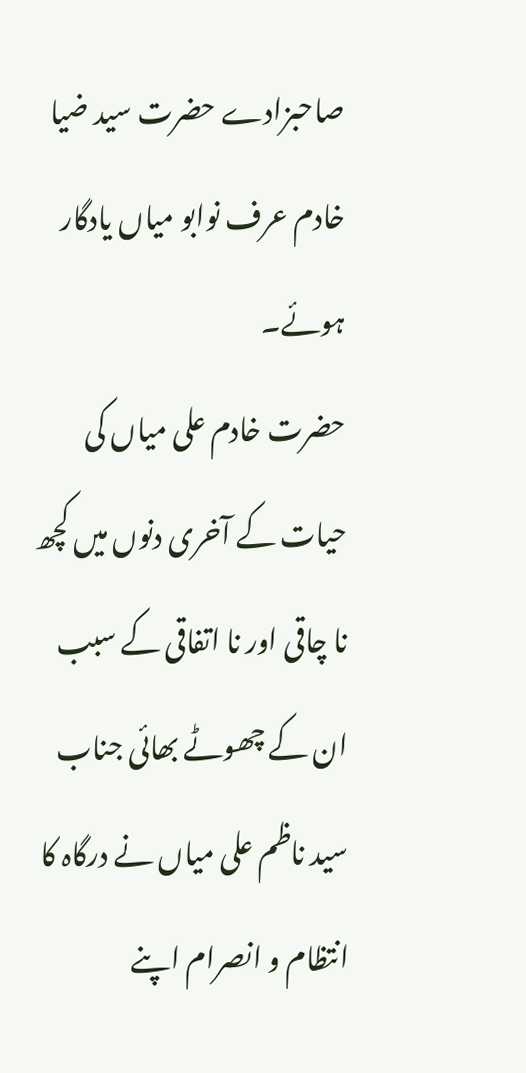صاحبزادے حضرت سید ضیا خادم عرف نوابو میاں یادگار ہوئے۔
حضرت خادم علی میاں کی حیات کے آخری دنوں میں کچھ نا چاقی اور نا اتفاقی کے سبب ان کے چھوٹے بھائی جناب سید ناظم علی میاں نے درگاہ کا انتظام و انصرام اپنے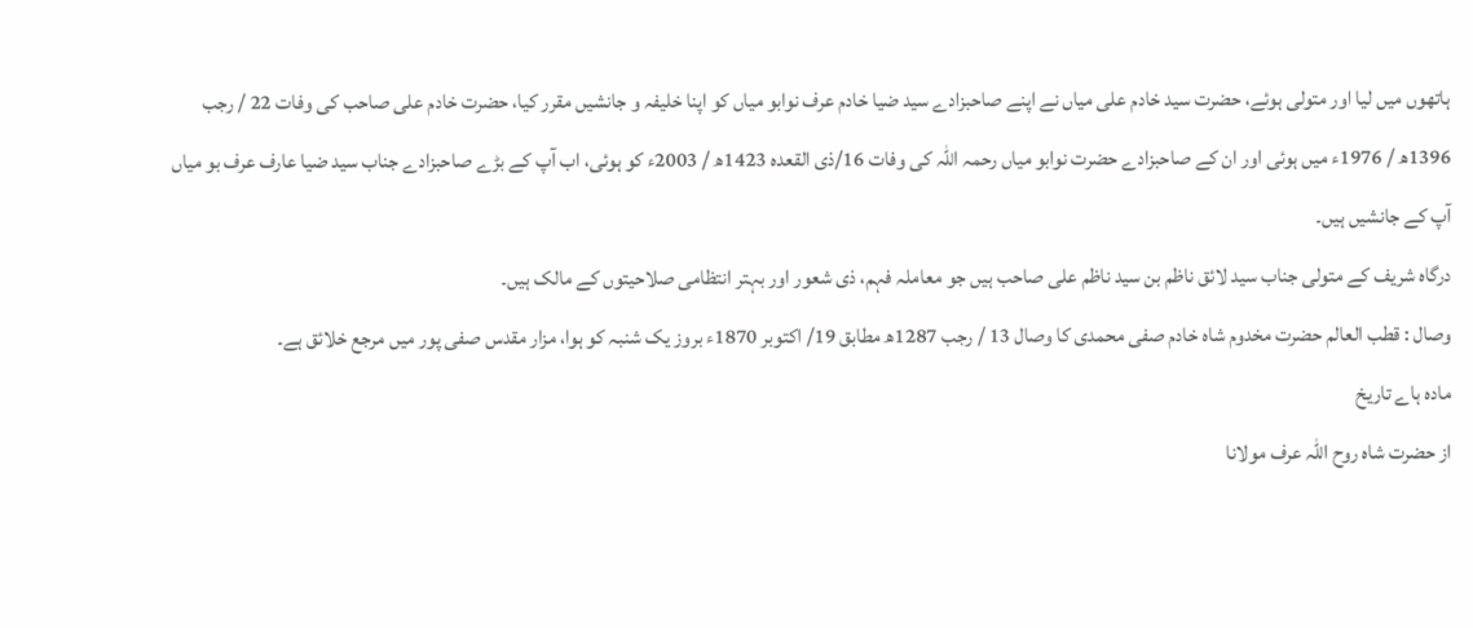ہاتھوں میں لیا اور متولی ہوئے، حضرت سید خادم علی میاں نے اپنے صاحبزادے سید ضیا خادم عرف نوابو میاں کو اپنا خلیفہ و جانشیں مقرر کیا، حضرت خادم علی صاحب کی وفات 22 / رجب 1396ھ / 1976ء میں ہوئی اور ان کے صاحبزادے حضرت نوابو میاں رحمہ اللہ کی وفات 16/ذی القعدہ 1423ھ / 2003ء کو ہوئی، اب آپ کے بڑے صاحبزادے جناب سید ضیا عارف عرف بو میاں آپ کے جانشیں ہیں۔
درگاہ شریف کے متولی جناب سید لائق ناظم بن سید ناظم علی صاحب ہیں جو معاملہ فہم، ذی شعور اور بہتر انتظامی صلاحیتوں کے مالک ہیں۔
وصال : قطب العالم حضرت مخدوم شاہ خادم صفی محمدی کا وصال 13 / رجب 1287ھ مطابق 19/ اکتوبر 1870ء بروز یک شنبہ کو ہوا، مزار مقدس صفی پور میں مرجع خلائق ہے۔
مادہ ہاے تاریخ
از حضرت شاہ روح اللہ عرف مولانا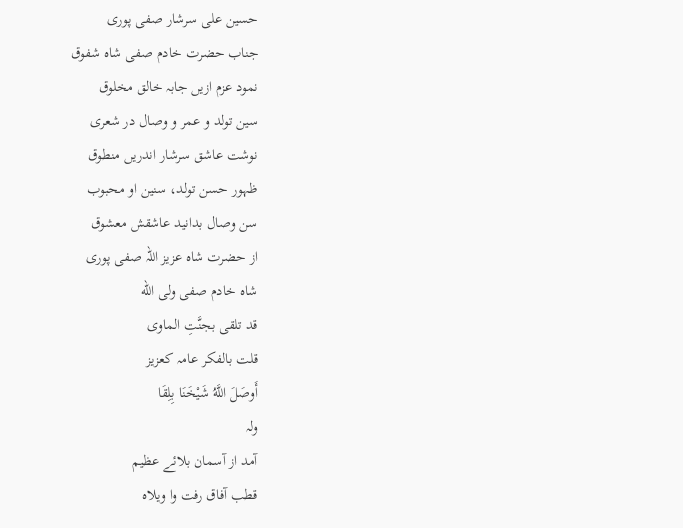حسین علی سرشار صفی پوری
جناب حضرت خادم صفی شاہ شفوق
نمود عزم ازیں جابہ خالق مخلوق
سین تولد و عمر و وصال در شعری
نوشت عاشق سرشار اندریں منطوق
ظہور حسن تولد، سنین او محبوب
سن وصال بدانید عاشقش معشوق
از حضرت شاہ عزیز اللہ صفی پوری
شاه خادم صفی ولی الله
قد تلقى بجنَّتِ الماوى
قلت بالفكر عامہ كعزيز
أَوصَلَ اللَّهُ شَيْخَنَا بِلِقَا
ولہ
آمد از آسمان بلائے عظیم
قطب آفاق رفت وا ویلاه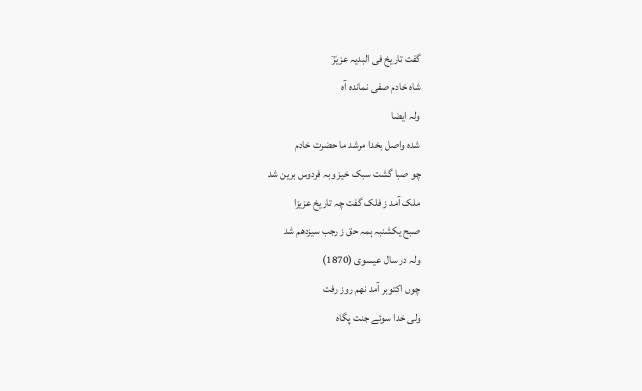گفت تاریخ فی البدیہ عزیزؔ
شاہ خادم صفی نمانده آه
ولہ ایضا
شده واصل بخدا مرشد ما حضرت خادم
چو صبا گشت سبک خیز وبہ فردوس برین شد
ملک آمد ز فلک گفت چہ تاریخ عزیزا
صبح یکشنبہ ہمہ حق ز رجب سیزدهم شد
ولہ در سال عیسوی (1870)
چوں اکتوبر آمد نهم روز رفت
ولی خدا سوئے جنت پگاه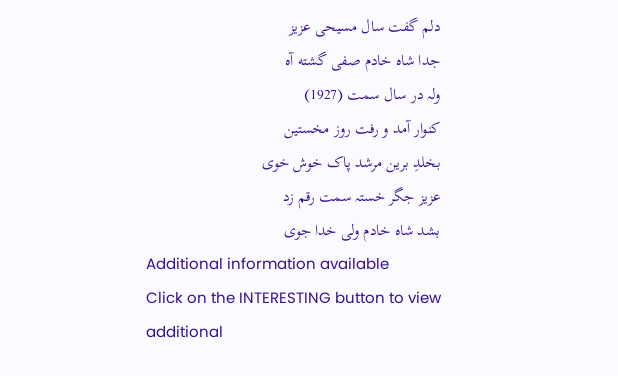دلم گفت سال مسیحی عزیز
جدا شاه خادم صفی گشته آه
ولہ در سال سمت (1927)
کنوار آمد و رفت روز مخستین
بخلدِ برین مرشد پاک خوش خوی
عزیز جگر خستہ سمت رقم زد
بشد شاہ خادم ولی خدا جوی
Additional information available
Click on the INTERESTING button to view additional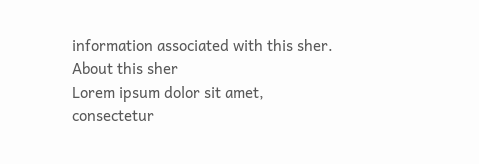information associated with this sher.
About this sher
Lorem ipsum dolor sit amet, consectetur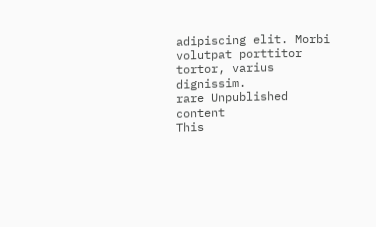adipiscing elit. Morbi volutpat porttitor tortor, varius dignissim.
rare Unpublished content
This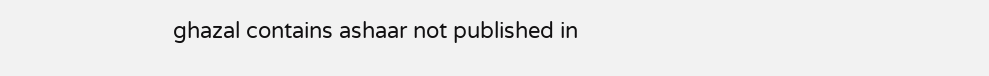ghazal contains ashaar not published in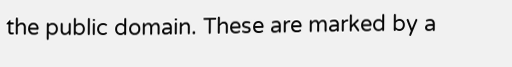the public domain. These are marked by a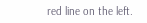red line on the left.